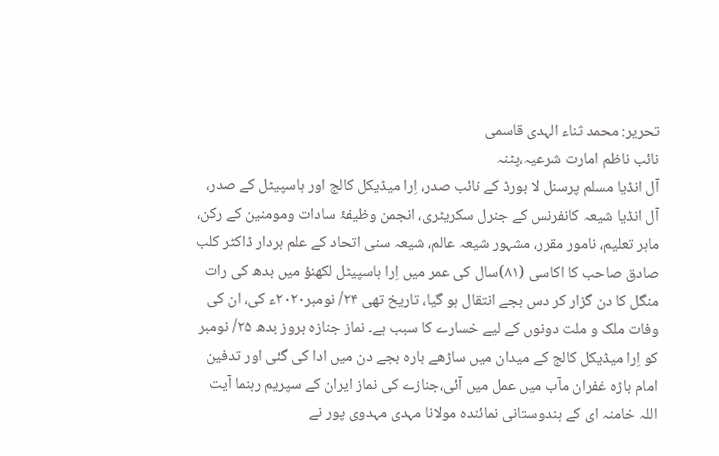تحریر: محمد ثناء الہدی قاسمی
نائب ناظم امارت شرعیہ،پٹنہ
آل انڈیا مسلم پرسنل لا بورڈ کے نائب صدر، اِرا میڈیکل کالج اور ہاسپیٹل کے صدر، آل انڈیا شیعہ کانفرنس کے جنرل سکریٹری، انجمن وظیفۂ سادات ومومنین کے رکن، ماہر تعلیم، نامور مقرر، مشہور شیعہ عالم، شیعہ سنی اتحاد کے علم بردار ڈاکٹر کلب صادق صاحب کا اکاسی (۸۱)سال کی عمر میں اِرا ہاسپیٹل لکھنؤ میں بدھ کی رات منگل کا دن گزار کر دس بجے انتقال ہو گیا، تاریخ تھی ۲۴/ نومبر٢٠٢٠ء کی، ان کی وفات ملک و ملت دونوں کے لیے خسارے کا سبب ہے۔ نماز جنازہ بروز بدھ ۲۵/ نومبر کو اِرا میڈیکل کالج کے میدان میں ساڑھے بارہ بجے دن میں ادا کی گئی اور تدفین امام باڑہ غفران مآب میں عمل میں آئی،جنازے کی نماز ایران کے سپریم رہنما آیت اللہ خامنہ ای کے ہندوستانی نمائندہ مولانا مہدی مہدوی پور نے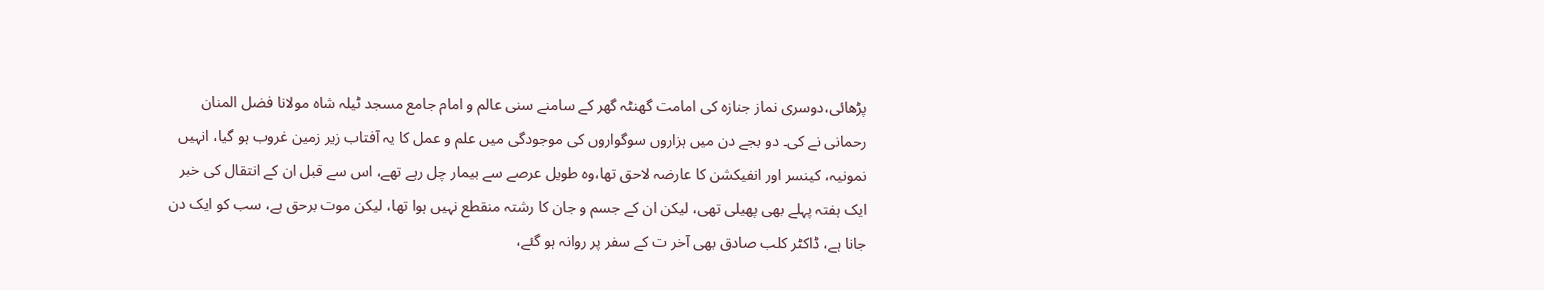پڑھائی،دوسری نماز جنازہ کی امامت گھنٹہ گھر کے سامنے سنی عالم و امام جامع مسجد ٹیلہ شاہ مولانا فضل المنان رحمانی نے کی۔ دو بجے دن میں ہزاروں سوگواروں کی موجودگی میں علم و عمل کا یہ آفتاب زیر زمین غروب ہو گیا، انہیں نمونیہ، کینسر اور انفیکشن کا عارضہ لاحق تھا،وہ طویل عرصے سے بیمار چل رہے تھے، اس سے قبل ان کے انتقال کی خبر ایک ہفتہ پہلے بھی پھیلی تھی، لیکن ان کے جسم و جان کا رشتہ منقطع نہیں ہوا تھا، لیکن موت برحق ہے، سب کو ایک دن جانا ہے، ڈاکٹر کلب صادق بھی آخر ت کے سفر پر روانہ ہو گئے،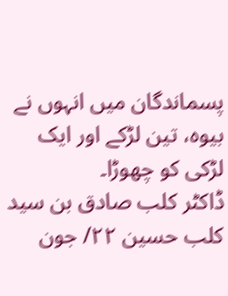پسماندگان میں انہوں نے بیوہ، تین لڑکے اور ایک لڑکی کو چھوڑا۔
ڈاکٹر کلب صادق بن سید کلب حسین ۲۲/ جون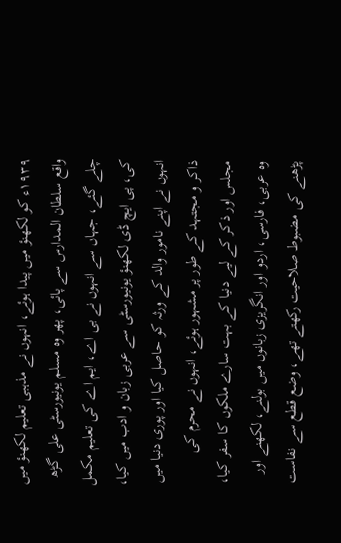۱۹۳۹ء کو لکھنؤ میں پیدا ہوئے، انہوں نے مذہبی تعلیم لکھنؤ میں واقع سلطان المدارس سے پائی، پھر وہ مسلم یونیورسٹی علی گڑھ چلے گئے، جہاں سے انہوں نے بی اے، ایم اے کی تعلیم مکمل کی، پی ایچ ڈی لکھنؤ یونیورسٹی سے عربی زبان و ادب میں کیا، انہوں نے اپنے نامور والد کے ورثہ کو حاصل کیا اور پوری دنیا میں ذاکر و مجتہد کے طور پر مشہور ہوئے، انہوں نے محرم کی مجلس اور ذکر کے لیے دنیا کے بہت سارے ملکوں کا سفر کیا، وہ عربی، فارسی، اردو اور انگریزی زبانوں میں بولنے، لکھنے اور پڑھنے کی مضبوط صلاحیت رکھتے تھے، وضع قطع سے نفاست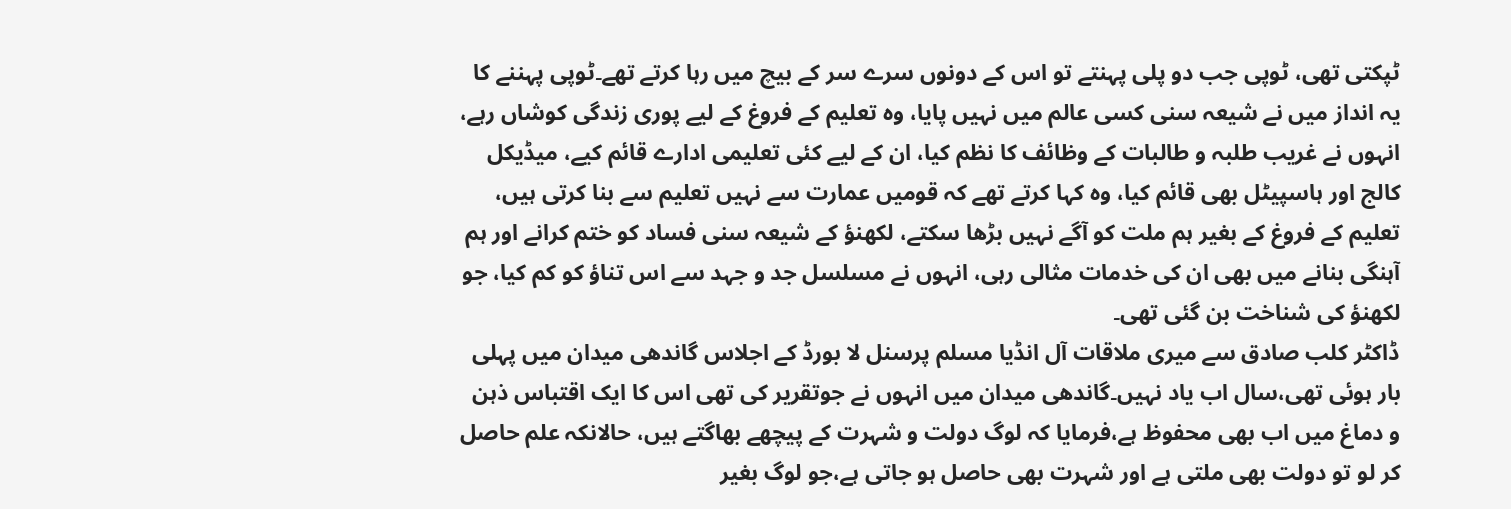ٹپکتی تھی، ٹوپی جب دو پلی پہنتے تو اس کے دونوں سرے سر کے بیچ میں رہا کرتے تھے۔ٹوپی پہننے کا یہ انداز میں نے شیعہ سنی کسی عالم میں نہیں پایا، وہ تعلیم کے فروغ کے لیے پوری زندگی کوشاں رہے، انہوں نے غریب طلبہ و طالبات کے وظائف کا نظم کیا، ان کے لیے کئی تعلیمی ادارے قائم کیے، میڈیکل کالج اور ہاسپیٹل بھی قائم کیا، وہ کہا کرتے تھے کہ قومیں عمارت سے نہیں تعلیم سے بنا کرتی ہیں، تعلیم کے فروغ کے بغیر ہم ملت کو آگے نہیں بڑھا سکتے، لکھنؤ کے شیعہ سنی فساد کو ختم کرانے اور ہم آہنگی بنانے میں بھی ان کی خدمات مثالی رہی، انہوں نے مسلسل جد و جہد سے اس تناؤ کو کم کیا، جو لکھنؤ کی شناخت بن گئی تھی۔
ڈاکٹر کلب صادق سے میری ملاقات آل انڈیا مسلم پرسنل لا بورڈ کے اجلاس گاندھی میدان میں پہلی بار ہوئی تھی،سال اب یاد نہیں۔گاندھی میدان میں انہوں نے جوتقریر کی تھی اس کا ایک اقتباس ذہن و دماغ میں اب بھی محفوظ ہے،فرمایا کہ لوگ دولت و شہرت کے پیچھے بھاگتے ہیں، حالانکہ علم حاصل کر لو تو دولت بھی ملتی ہے اور شہرت بھی حاصل ہو جاتی ہے،جو لوگ بغیر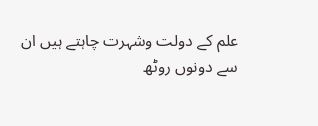علم کے دولت وشہرت چاہتے ہیں ان سے دونوں روٹھ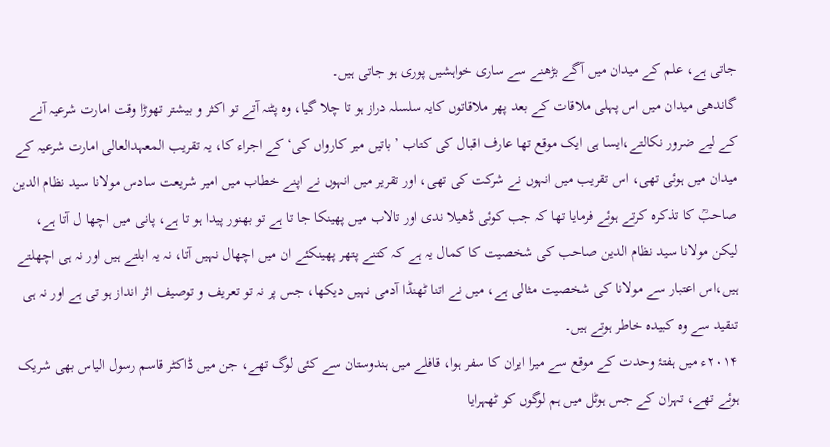جاتی ہے، علم کے میدان میں آگے بڑھنے سے ساری خواہشیں پوری ہو جاتی ہیں۔
گاندھی میدان میں اس پہلی ملاقات کے بعد پھر ملاقاتوں کایہ سلسلہ دراز ہو تا چلا گیا، وہ پٹنہ آتے تو اکثر و بیشتر تھوڑا وقت امارت شرعیہ آنے کے لیے ضرور نکالتے،ایسا ہی ایک موقع تھا عارف اقبال کی کتاب ’باتیں میر کارواں کی‘ کے اجراء کا، یہ تقریب المعہدالعالی امارت شرعیہ کے میدان میں ہوئی تھی، اس تقریب میں انہوں نے شرکت کی تھی، اور تقریر میں انہوں نے اپنے خطاب میں امیر شریعت سادس مولانا سید نظام الدین صاحبؒ کا تذکرہ کرتے ہوئے فرمایا تھا کہ جب کوئی ڈھیلا ندی اور تالاب میں پھینکا جا تا ہے تو بھنور پیدا ہو تا ہے، پانی میں اچھا ل آتا ہے، لیکن مولانا سید نظام الدین صاحب کی شخصیت کا کمال یہ ہے کہ کتنے پتھر پھینکئے ان میں اچھال نہیں آتا، نہ یہ ابلتے ہیں اور نہ ہی اچھلتے ہیں،اس اعتبار سے مولانا کی شخصیت مثالی ہے، میں نے اتنا ٹھنڈا آدمی نہیں دیکھا، جس پر نہ تو تعریف و توصیف اثر انداز ہو تی ہے اور نہ ہی تنقید سے وہ کبیدہ خاطر ہوتے ہیں۔
۲۰۱۴ء میں ہفتۂ وحدت کے موقع سے میرا ایران کا سفر ہوا، قافلے میں ہندوستان سے کئی لوگ تھے، جن میں ڈاکٹر قاسم رسول الیاس بھی شریک ہوئے تھے، تہران کے جس ہوٹل میں ہم لوگوں کو ٹھہرایا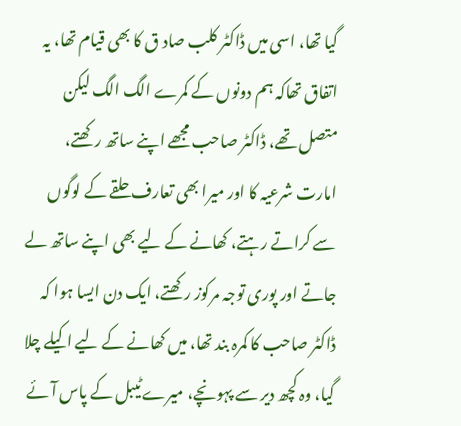گیا تھا، اسی میں ڈاکٹر کلب صاد ق کا بھی قیام تھا، یہ اتفاق تھاکہ ہم دونوں کے کمرے الگ الگ لیکن متصل تھے، ڈاکٹر صاحب مجھے اپنے ساتھ رکھتے، امارت شرعیہ کا اور میرا بھی تعارف حلقے کے لوگوں سے کراتے رہتے، کھانے کے لیے بھی اپنے ساتھ لے جاتے اور پوری توجہ مرکوز رکھتے، ایک دن ایسا ہوا کہ ڈاکٹر صاحب کا کمرہ بند تھا، میں کھانے کے لیے اکیلے چلا گیا، وہ کچھ دیر سے پہونچے، میرے ٹیبل کے پاس آئے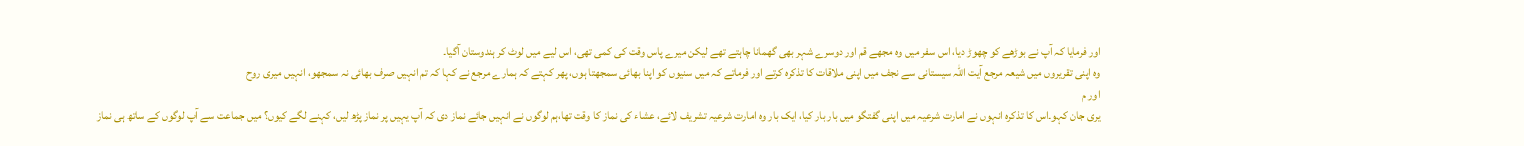اور فرمایا کہ آپ نے بوڑھے کو چھوڑ دیا، اس سفر میں وہ مجھے قم اور دوسرے شہر بھی گھمانا چاہتے تھے لیکن میرے پاس وقت کی کمی تھی، اس لیے میں لوٹ کر ہندوستان آگیا۔
وہ اپنی تقریروں میں شیعہ مرجع آیت اللہ سیستانی سے نجف میں اپنی ملاقات کا تذکرہ کرتے اور فرماتے کہ میں سنیوں کو اپنا بھائی سمجھتا ہوں، پھر کہتے کہ ہمارے مرجع نے کہا کہ تم انہیں صرف بھائی نہ سمجھو، انہیں میری روح
اور م
یری جان کہو۔اس کا تذکرہ انہوں نے امارت شرعیہ میں اپنی گفتگو میں بار بار کیا، ایک بار وہ امارت شرعیہ تشریف لائے، عشاء کی نماز کا وقت تھا،ہم لوگوں نے انہیں جائے نماز دی کہ آپ یہیں پر نماز پڑھ لیں، کہنے لگے کیوں؟ میں جماعت سے آپ لوگوں کے ساتھ ہی نماز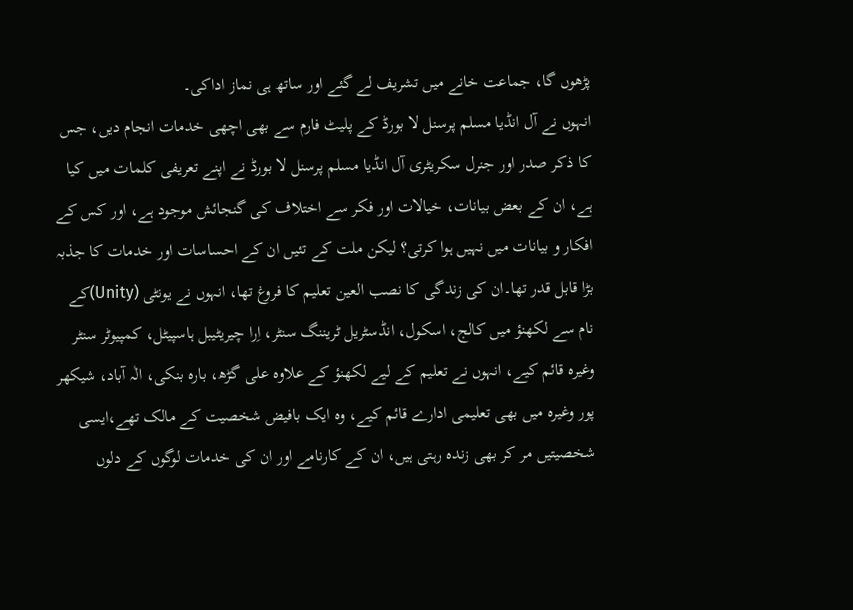پڑھوں گا، جماعت خانے میں تشریف لے گئے اور ساتھ ہی نماز اداکی۔
انہوں نے آل انڈیا مسلم پرسنل لا بورڈ کے پلیٹ فارم سے بھی اچھی خدمات انجام دیں، جس کا ذکر صدر اور جنرل سکریٹری آل انڈیا مسلم پرسنل لا بورڈ نے اپنے تعریفی کلمات میں کیا ہے، ان کے بعض بیانات، خیالات اور فکر سے اختلاف کی گنجائش موجود ہے، اور کس کے افکار و بیانات میں نہیں ہوا کرتی؟ لیکن ملت کے تئیں ان کے احساسات اور خدمات کا جذبہ بڑا قابل قدر تھا۔ان کی زندگی کا نصب العین تعلیم کا فروغ تھا، انہوں نے یونٹی (Unity)کے نام سے لکھنؤ میں کالج، اسکول، انڈسٹریل ٹریننگ سنٹر، اِرا چیریٹیبل ہاسپیٹل، کمپیوٹر سنٹر وغیرہ قائم کیے، انہوں نے تعلیم کے لیے لکھنؤ کے علاوہ علی گڑھ، بارہ بنکی، الٰہ آباد، شیکھر پور وغیرہ میں بھی تعلیمی ادارے قائم کیے، وہ ایک بافیض شخصیت کے مالک تھے،ایسی شخصیتیں مر کر بھی زندہ رہتی ہیں، ان کے کارنامے اور ان کی خدمات لوگوں کے دلوں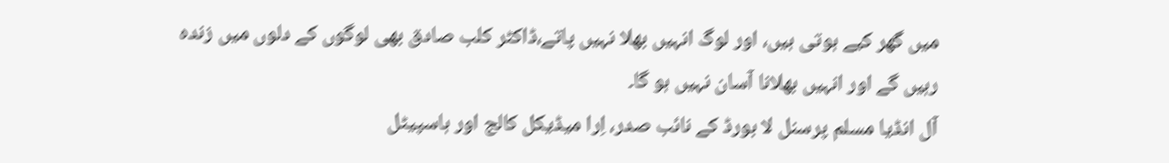میں گھر کیے ہوتی ہیں، اور لوگ انہیں بھلا نہیں پاتے،ڈاکٹر کلب صادق بھی لوگوں کے دلوں میں زندہ رہیں گے اور انہیں بھلانا آسان نہیں ہو گا۔
آل انڈیا مسلم پرسنل لا بورڈ کے نائب صدر، اِرا میڈیکل کالج اور ہاسپیٹل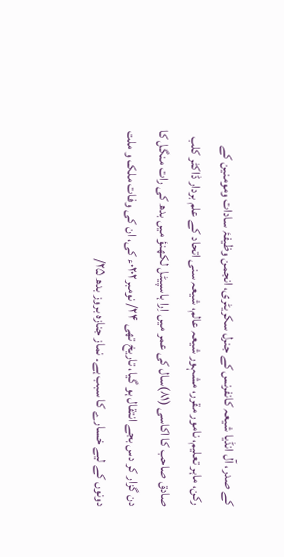کے صدر، آل انڈیا شیعہ کانفرنس کے جنرل سکریٹری، انجمن وظیفۂ سادات ومومنین کے رکن، ماہر تعلیم، نامور مقرر، مشہور شیعہ عالم، شیعہ سنی اتحاد کے علم بردار ڈاکٹر کلب صادق صاحب کا اکاسی (۸۱)سال کی عمر میں اِرا ہاسپیٹل لکھنؤ میں بدھ کی رات منگل کا دن گزار کر دس بجے انتقال ہو گیا، تاریخ تھی ۲۴/ نومبر۰۲۰۲ء کی، ان کی وفات ملک و ملت دونوں کے لیے خسارے کا سبب ہے۔ نماز جنازہ بروز بدھ ۲۵/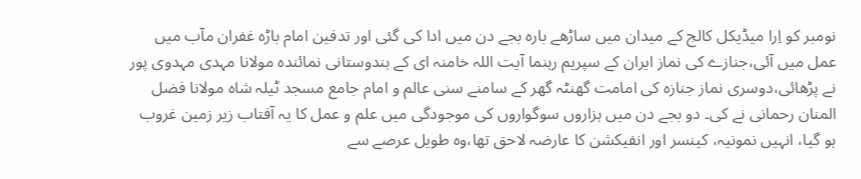نومبر کو اِرا میڈیکل کالج کے میدان میں ساڑھے بارہ بجے دن میں ادا کی گئی اور تدفین امام باڑہ غفران مآب میں عمل میں آئی،جنازے کی نماز ایران کے سپریم رہنما آیت اللہ خامنہ ای کے ہندوستانی نمائندہ مولانا مہدی مہدوی پور نے پڑھائی،دوسری نماز جنازہ کی امامت گھنٹہ گھر کے سامنے سنی عالم و امام جامع مسجد ٹیلہ شاہ مولانا فضل المنان رحمانی نے کی۔ دو بجے دن میں ہزاروں سوگواروں کی موجودگی میں علم و عمل کا یہ آفتاب زیر زمین غروب ہو گیا، انہیں نمونیہ، کینسر اور انفیکشن کا عارضہ لاحق تھا،وہ طویل عرصے سے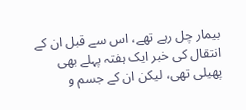بیمار چل رہے تھے، اس سے قبل ان کے انتقال کی خبر ایک ہفتہ پہلے بھی پھیلی تھی، لیکن ان کے جسم و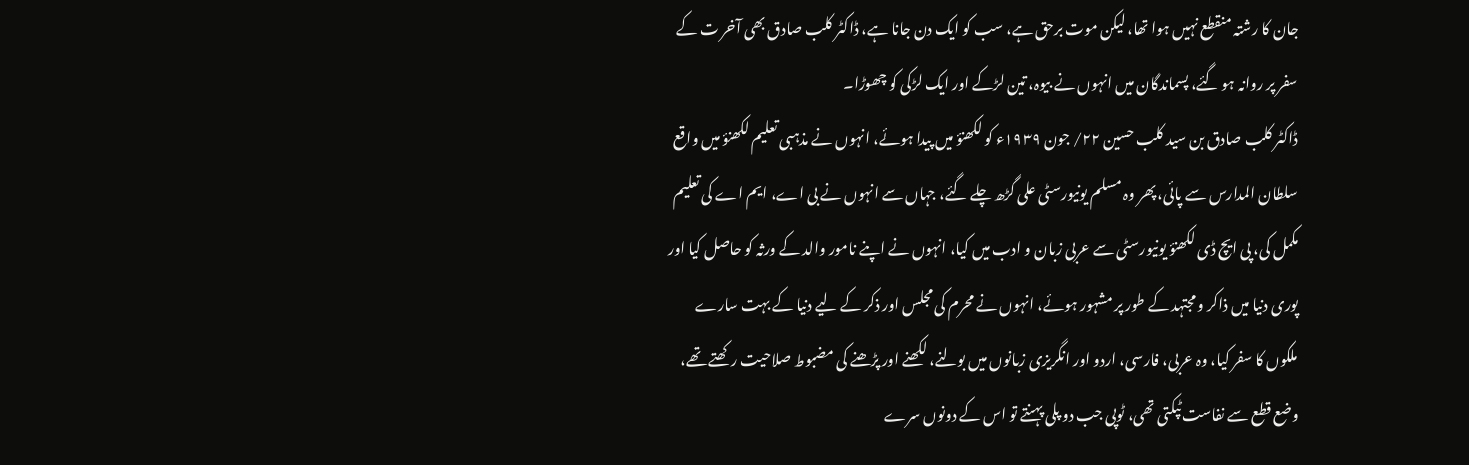جان کا رشتہ منقطع نہیں ہوا تھا، لیکن موت برحق ہے، سب کو ایک دن جانا ہے، ڈاکٹر کلب صادق بھی آخر ت کے سفر پر روانہ ہو گئے، پسماندگان میں انہوں نے بیوہ، تین لڑکے اور ایک لڑکی کو چھوڑا۔
ڈاکٹر کلب صادق بن سید کلب حسین ۲۲/ جون ۱۹۳۹ء کو لکھنؤ میں پیدا ہوئے، انہوں نے مذہبی تعلیم لکھنؤ میں واقع سلطان المدارس سے پائی، پھر وہ مسلم یونیورسٹی علی گڑھ چلے گئے، جہاں سے انہوں نے بی اے، ایم اے کی تعلیم مکمل کی، پی ایچ ڈی لکھنؤ یونیورسٹی سے عربی زبان و ادب میں کیا، انہوں نے اپنے نامور والد کے ورثہ کو حاصل کیا اور پوری دنیا میں ذاکر و مجتہد کے طور پر مشہور ہوئے، انہوں نے محرم کی مجلس اور ذکر کے لیے دنیا کے بہت سارے ملکوں کا سفر کیا، وہ عربی، فارسی، اردو اور انگریزی زبانوں میں بولنے، لکھنے اور پڑھنے کی مضبوط صلاحیت رکھتے تھے، وضع قطع سے نفاست ٹپکتی تھی، ٹوپی جب دو پلی پہنتے تو اس کے دونوں سرے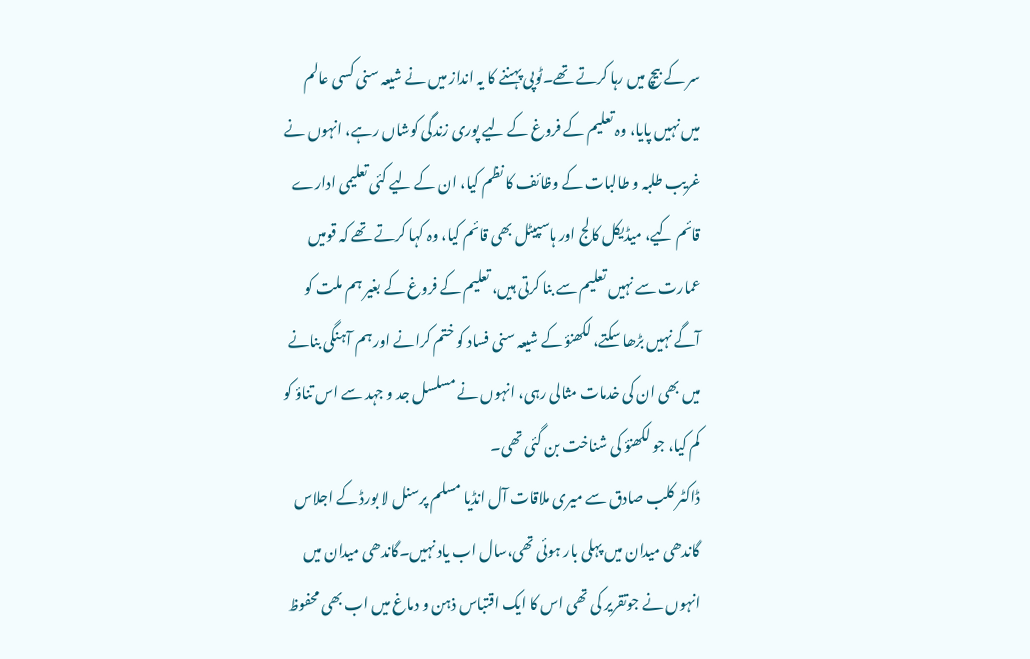سر کے بیچ میں رہا کرتے تھے۔ٹوپی پہننے کا یہ انداز میں نے شیعہ سنی کسی عالم میں نہیں پایا، وہ تعلیم کے فروغ کے لیے پوری زندگی کوشاں رہے، انہوں نے غریب طلبہ و طالبات کے وظائف کا نظم کیا، ان کے لیے کئی تعلیمی ادارے قائم کیے، میڈیکل کالج اور ہاسپیٹل بھی قائم کیا، وہ کہا کرتے تھے کہ قومیں عمارت سے نہیں تعلیم سے بنا کرتی ہیں، تعلیم کے فروغ کے بغیر ہم ملت کو آگے نہیں بڑھا سکتے، لکھنؤ کے شیعہ سنی فساد کو ختم کرانے اور ہم آہنگی بنانے میں بھی ان کی خدمات مثالی رہی، انہوں نے مسلسل جد و جہد سے اس تناؤ کو کم کیا، جو لکھنؤ کی شناخت بن گئی تھی۔
ڈاکٹر کلب صادق سے میری ملاقات آل انڈیا مسلم پرسنل لا بورڈ کے اجلاس گاندھی میدان میں پہلی بار ہوئی تھی،سال اب یاد نہیں۔گاندھی میدان میں انہوں نے جوتقریر کی تھی اس کا ایک اقتباس ذہن و دماغ میں اب بھی محفوظ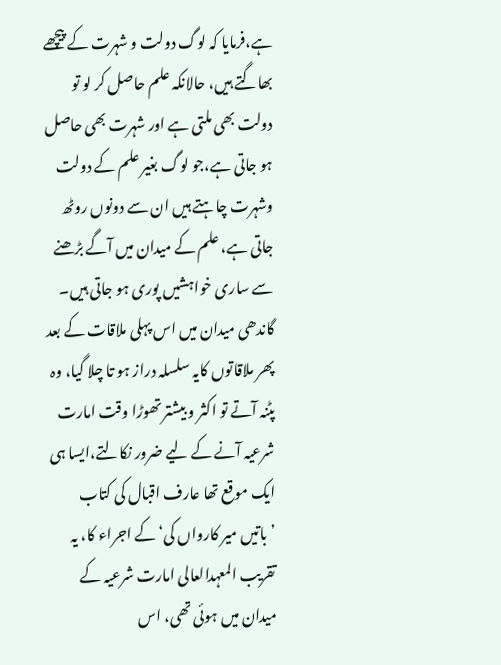ہے،فرمایا کہ لوگ دولت و شہرت کے پیچھے بھاگتے ہیں، حالانکہ علم حاصل کر لو تو دولت بھی ملتی ہے اور شہرت بھی حاصل ہو جاتی ہے،جو لوگ بغیر علم کے دولت وشہرت چاہتے ہیں ان سے دونوں روٹھ جاتی ہے، علم کے میدان میں آگے بڑھنے سے ساری خواہشیں پوری ہو جاتی ہیں۔
گاندھی میدان میں اس پہلی ملاقات کے بعد پھر ملاقاتوں کایہ سلسلہ دراز ہو تا چلا گیا، وہ پٹنہ آتے تو اکثر و بیشتر تھوڑا وقت امارت شرعیہ آنے کے لیے ضرور نکالتے،ایسا ہی ایک موقع تھا عارف اقبال کی کتاب ’باتیں میر کارواں کی‘ کے اجراء کا، یہ تقریب المعہدالعالی امارت شرعیہ کے میدان میں ہوئی تھی، اس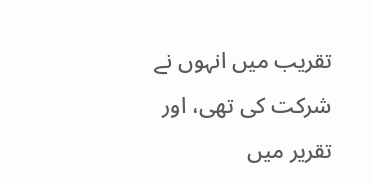تقریب میں انہوں نے شرکت کی تھی، اور تقریر میں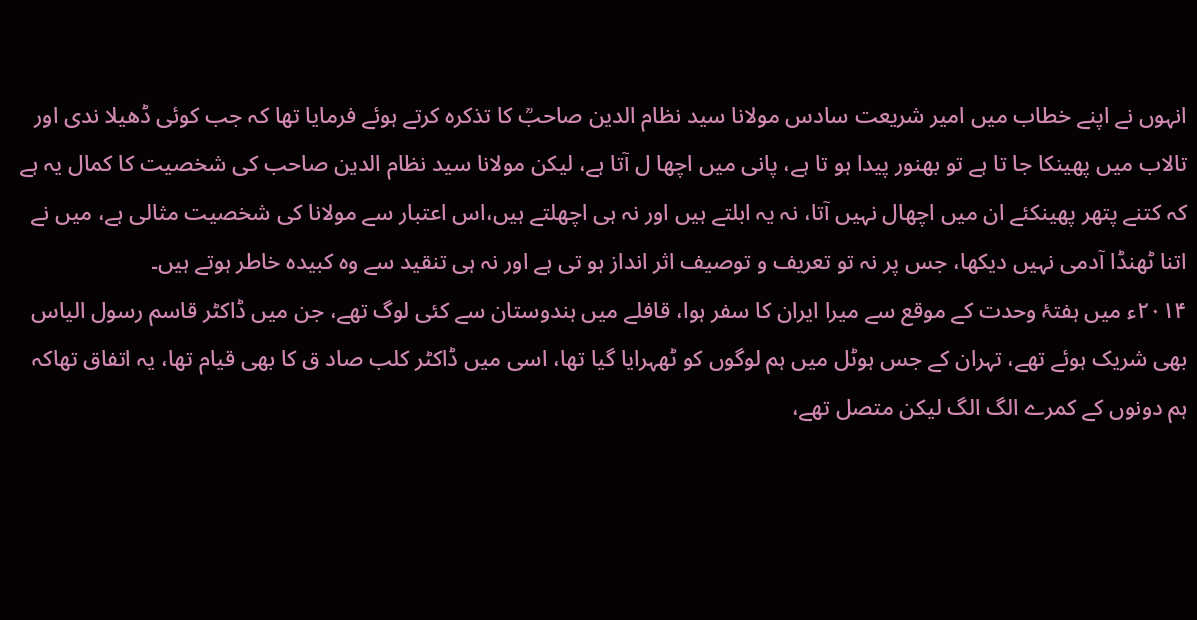انہوں نے اپنے خطاب میں امیر شریعت سادس مولانا سید نظام الدین صاحبؒ کا تذکرہ کرتے ہوئے فرمایا تھا کہ جب کوئی ڈھیلا ندی اور تالاب میں پھینکا جا تا ہے تو بھنور پیدا ہو تا ہے، پانی میں اچھا ل آتا ہے، لیکن مولانا سید نظام الدین صاحب کی شخصیت کا کمال یہ ہے کہ کتنے پتھر پھینکئے ان میں اچھال نہیں آتا، نہ یہ ابلتے ہیں اور نہ ہی اچھلتے ہیں،اس اعتبار سے مولانا کی شخصیت مثالی ہے، میں نے اتنا ٹھنڈا آدمی نہیں دیکھا، جس پر نہ تو تعریف و توصیف اثر انداز ہو تی ہے اور نہ ہی تنقید سے وہ کبیدہ خاطر ہوتے ہیں۔
۲۰۱۴ء میں ہفتۂ وحدت کے موقع سے میرا ایران کا سفر ہوا، قافلے میں ہندوستان سے کئی لوگ تھے، جن میں ڈاکٹر قاسم رسول الیاس بھی شریک ہوئے تھے، تہران کے جس ہوٹل میں ہم لوگوں کو ٹھہرایا گیا تھا، اسی میں ڈاکٹر کلب صاد ق کا بھی قیام تھا، یہ اتفاق تھاکہ ہم دونوں کے کمرے الگ الگ لیکن متصل تھے،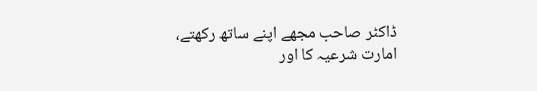ڈاکٹر صاحب مجھے اپنے ساتھ رکھتے، امارت شرعیہ کا اور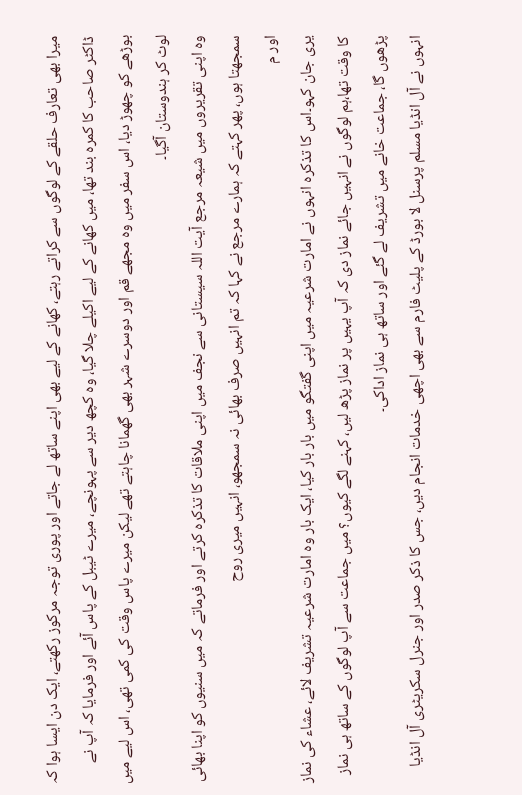میرا بھی تعارف حلقے کے لوگوں سے کراتے رہتے، کھانے کے لیے بھی اپنے ساتھ لے جاتے اور پوری توجہ مرکوز رکھتے، ایک دن ایسا ہوا کہ ڈاکٹر صاحب کا کمرہ بند تھا، میں کھانے کے لیے اکیلے چلا گیا، وہ کچھ دیر سے پہونچے، میرے ٹیبل کے پاس آئے اور فرمایا کہ آپ نے بوڑھے کو چھوڑ دیا، اس سفر میں وہ مجھے قم اور دوسرے شہر بھی گھمانا چاہتے تھے لیکن میرے پاس وقت کی کمی تھی، اس لیے میں لوٹ کر ہندوستان آگیا۔
وہ اپنی تقریروں میں شیعہ مرجع آیت اللہ سیستانی سے نجف میں اپنی ملاقات کا تذکرہ کرتے اور فرماتے کہ میں سنیوں کو اپنا بھائی سمجھتا ہوں، پھر کہتے کہ ہمارے مرجع نے کہا کہ تم انہیں صرف بھائی نہ سمجھو، انہیں میری روح
اور م
یری جان کہو۔اس کا تذکرہ انہوں نے امارت شرعیہ میں اپنی گفتگو میں بار بار کیا، ایک بار وہ امارت شرعیہ تشریف لائے، عشاء کی نماز کا وقت تھا،ہم لوگوں نے انہیں جائے نماز دی کہ آپ یہیں پر نماز پڑھ لیں، کہنے لگے کیوں؟ میں جماعت سے آپ لوگوں کے ساتھ ہی نماز پڑھوں گا، جماعت خانے میں تشریف لے گئے اور ساتھ ہی نماز اداکی۔
انہوں نے آل انڈیا مسلم پرسنل لا بورڈ کے پلیٹ فارم سے بھی اچھی خدمات انجام دیں، جس کا ذکر صدر اور جنرل سکریٹری آل انڈیا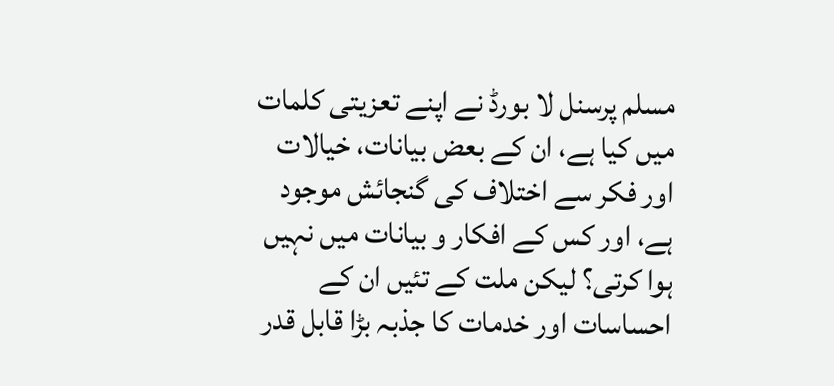مسلم پرسنل لا بورڈ نے اپنے تعزیتی کلمات میں کیا ہے، ان کے بعض بیانات، خیالات اور فکر سے اختلاف کی گنجائش موجود ہے، اور کس کے افکار و بیانات میں نہیں ہوا کرتی؟ لیکن ملت کے تئیں ان کے احساسات اور خدمات کا جذبہ بڑا قابل قدر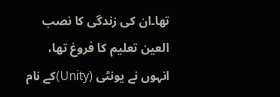تھا۔ان کی زندگی کا نصب العین تعلیم کا فروغ تھا، انہوں نے یونٹی (Unity)کے نام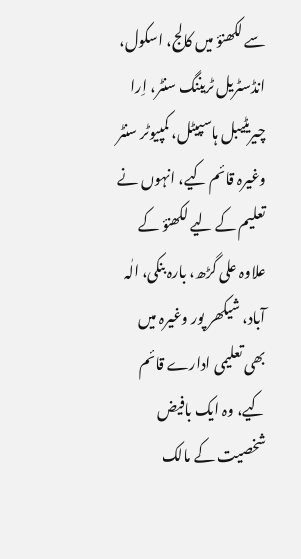سے لکھنؤ میں کالج، اسکول، انڈسٹریل ٹریننگ سنٹر، اِرا چیریٹیبل ہاسپیٹل، کمپیوٹر سنٹر وغیرہ قائم کیے، انہوں نے تعلیم کے لیے لکھنؤ کے علاوہ علی گڑھ، بارہ بنکی، الٰہ آباد، شیکھر پور وغیرہ میں بھی تعلیمی ادارے قائم کیے، وہ ایک بافیض شخصیت کے مالک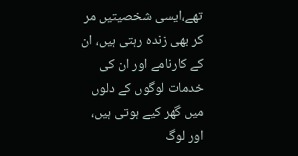تھے،ایسی شخصیتیں مر کر بھی زندہ رہتی ہیں، ان کے کارنامے اور ان کی خدمات لوگوں کے دلوں میں گھر کیے ہوتی ہیں، اور لوگ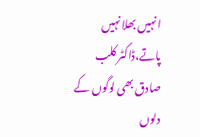انہیں بھلا نہیں پاتے،ڈاکٹر کلب صادق بھی لوگوں کے دلوں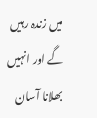میں زندہ رہیں گے اور انہیں بھلانا آسان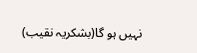نہیں ہو گا(بشکریہ نقیب)